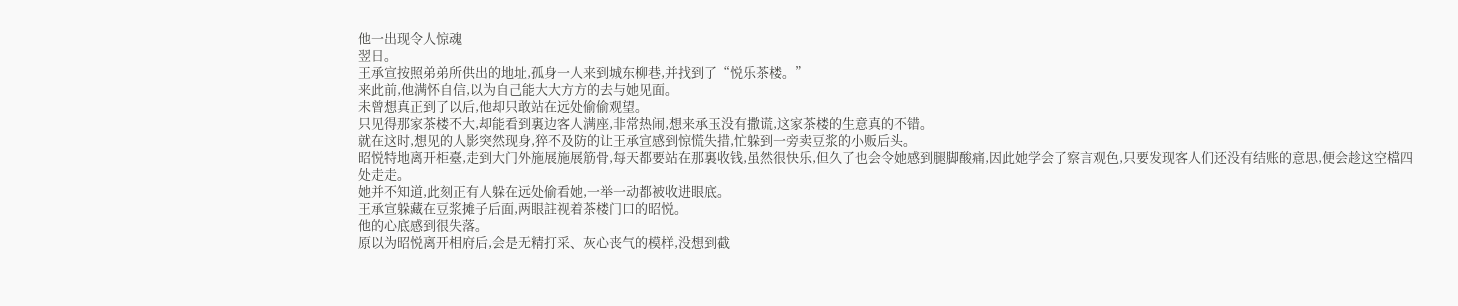他一出现令人惊魂
翌日。
王承宣按照弟弟所供出的地址,孤身一人来到城东柳巷,并找到了“悦乐茶楼。”
来此前,他满怀自信,以为自己能大大方方的去与她见面。
未曾想真正到了以后,他却只敢站在远处偷偷观望。
只见得那家茶楼不大,却能看到裏边客人满座,非常热闹,想来承玉没有撒谎,这家茶楼的生意真的不错。
就在这时,想见的人影突然现身,猝不及防的让王承宣感到惊慌失措,忙躲到一旁卖豆浆的小贩后头。
昭悦特地离开柜臺,走到大门外施展施展筋骨,每天都要站在那裏收钱,虽然很快乐,但久了也会令她感到腿脚酸痛,因此她学会了察言观色,只要发现客人们还没有结账的意思,便会趁这空檔四处走走。
她并不知道,此刻正有人躲在远处偷看她,一举一动都被收进眼底。
王承宣躲藏在豆浆摊子后面,两眼註视着茶楼门口的昭悦。
他的心底感到很失落。
原以为昭悦离开相府后,会是无精打采、灰心丧气的模样,没想到截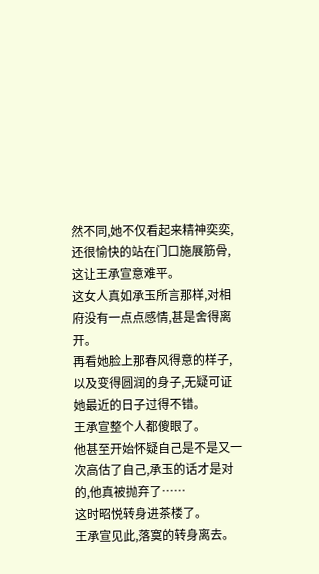然不同,她不仅看起来精神奕奕,还很愉快的站在门口施展筋骨,这让王承宣意难平。
这女人真如承玉所言那样,对相府没有一点点感情,甚是舍得离开。
再看她脸上那春风得意的样子,以及变得圆润的身子,无疑可证她最近的日子过得不错。
王承宣整个人都傻眼了。
他甚至开始怀疑自己是不是又一次高估了自己,承玉的话才是对的,他真被抛弃了……
这时昭悦转身进茶楼了。
王承宣见此,落寞的转身离去。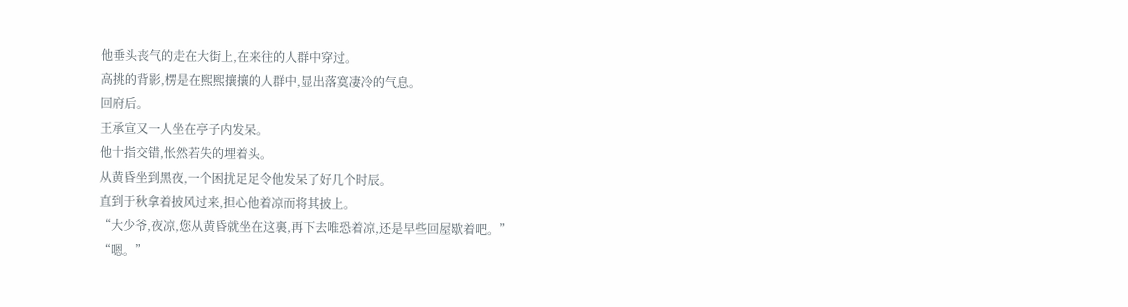他垂头丧气的走在大街上,在来往的人群中穿过。
高挑的背影,楞是在熙熙攘攘的人群中,显出落寞凄冷的气息。
回府后。
王承宣又一人坐在亭子内发呆。
他十指交错,怅然若失的埋着头。
从黄昏坐到黑夜,一个困扰足足令他发呆了好几个时辰。
直到于秋拿着披风过来,担心他着凉而将其披上。
“大少爷,夜凉,您从黄昏就坐在这裏,再下去唯恐着凉,还是早些回屋歇着吧。”
“嗯。”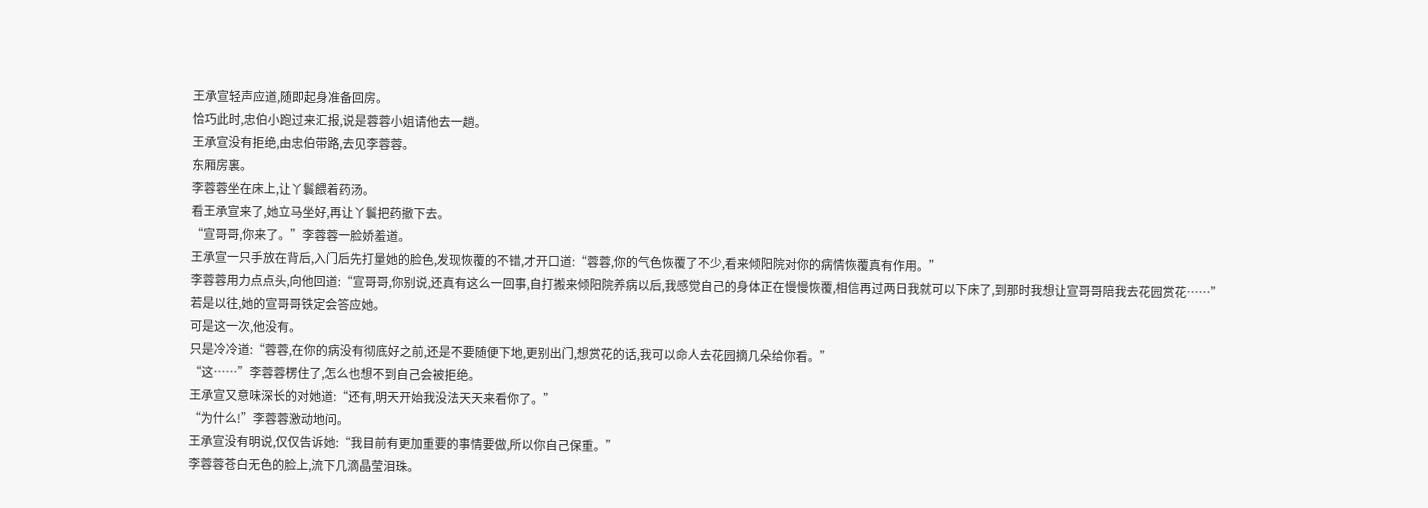王承宣轻声应道,随即起身准备回房。
恰巧此时,忠伯小跑过来汇报,说是蓉蓉小姐请他去一趟。
王承宣没有拒绝,由忠伯带路,去见李蓉蓉。
东厢房裏。
李蓉蓉坐在床上,让丫鬟餵着药汤。
看王承宣来了,她立马坐好,再让丫鬟把药撤下去。
“宣哥哥,你来了。”李蓉蓉一脸娇羞道。
王承宣一只手放在背后,入门后先打量她的脸色,发现恢覆的不错,才开口道:“蓉蓉,你的气色恢覆了不少,看来倾阳院对你的病情恢覆真有作用。”
李蓉蓉用力点点头,向他回道:“宣哥哥,你别说,还真有这么一回事,自打搬来倾阳院养病以后,我感觉自己的身体正在慢慢恢覆,相信再过两日我就可以下床了,到那时我想让宣哥哥陪我去花园赏花……”
若是以往,她的宣哥哥铁定会答应她。
可是这一次,他没有。
只是冷冷道:“蓉蓉,在你的病没有彻底好之前,还是不要随便下地,更别出门,想赏花的话,我可以命人去花园摘几朵给你看。”
“这……”李蓉蓉楞住了,怎么也想不到自己会被拒绝。
王承宣又意味深长的对她道:“还有,明天开始我没法天天来看你了。”
“为什么!”李蓉蓉激动地问。
王承宣没有明说,仅仅告诉她:“我目前有更加重要的事情要做,所以你自己保重。”
李蓉蓉苍白无色的脸上,流下几滴晶莹泪珠。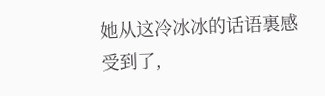她从这冷冰冰的话语裏感受到了,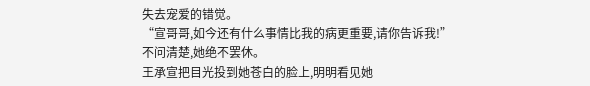失去宠爱的错觉。
“宣哥哥,如今还有什么事情比我的病更重要,请你告诉我!”
不问清楚,她绝不罢休。
王承宣把目光投到她苍白的脸上,明明看见她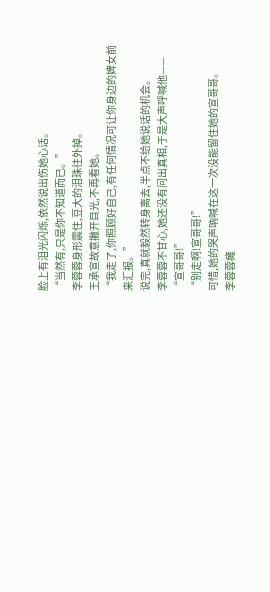脸上有泪光闪烁,依然说出伤她心话。
“当然有,只是你不知道而已。”
李蓉蓉身形震住,豆大的泪珠往外掉。
王承宣故意撇开目光,不再看她。
“我走了,你照顾好自己,有任何情况可让你身边的婢女前来汇报。”
说完,真就毅然转身离去,半点不给她说话的机会。
李蓉蓉不甘心,她还没有问出真相,于是大声呼喊他——
“宣哥哥!”
“别走啊!宣哥哥!”
可惜,她的哭声吶喊在这一次没能留住她的宣哥哥。
李蓉蓉瘫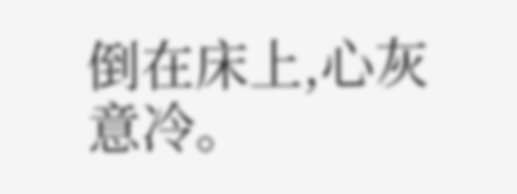倒在床上,心灰意冷。